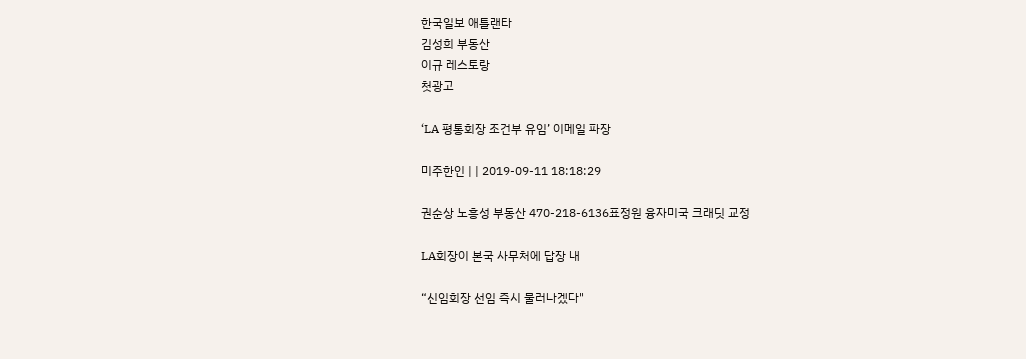한국일보 애틀랜타
김성희 부동산
이규 레스토랑
첫광고

‘LA 평통회장 조건부 유임’ 이메일 파장

미주한인 | | 2019-09-11 18:18:29

권순상 노흥성 부동산 470-218-6136표정원 융자미국 크래딧 교정

LA회장이 본국 사무처에 답장 내

“신임회장 선임 즉시 물러나겠다"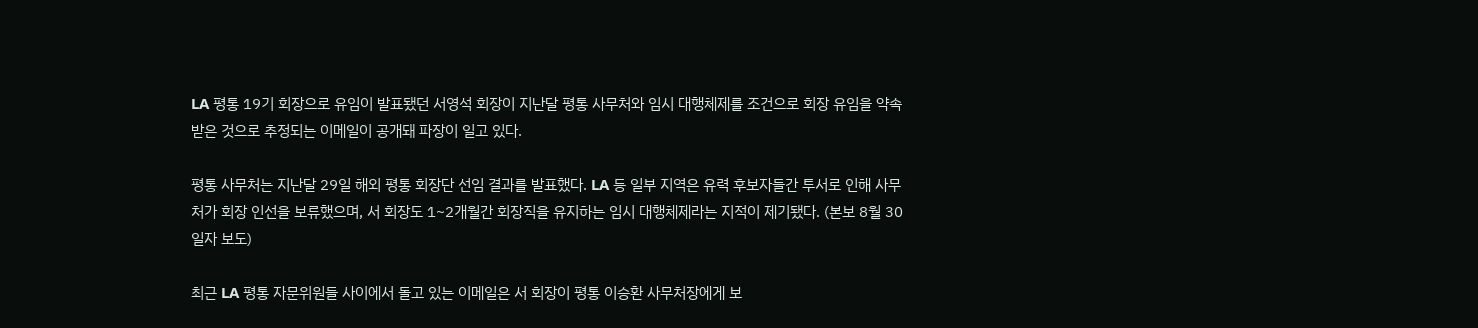LA 평통 19기 회장으로 유임이 발표됐던 서영석 회장이 지난달 평통 사무처와 임시 대행체제를 조건으로 회장 유임을 약속 받은 것으로 추정되는 이메일이 공개돼 파장이 일고 있다.

평통 사무처는 지난달 29일 해외 평통 회장단 선임 결과를 발표했다. LA 등 일부 지역은 유력 후보자들간 투서로 인해 사무처가 회장 인선을 보류했으며, 서 회장도 1~2개월간 회장직을 유지하는 임시 대행체제라는 지적이 제기됐다. (본보 8월 30일자 보도)

최근 LA 평통 자문위원들 사이에서 돌고 있는 이메일은 서 회장이 평통 이승환 사무처장에게 보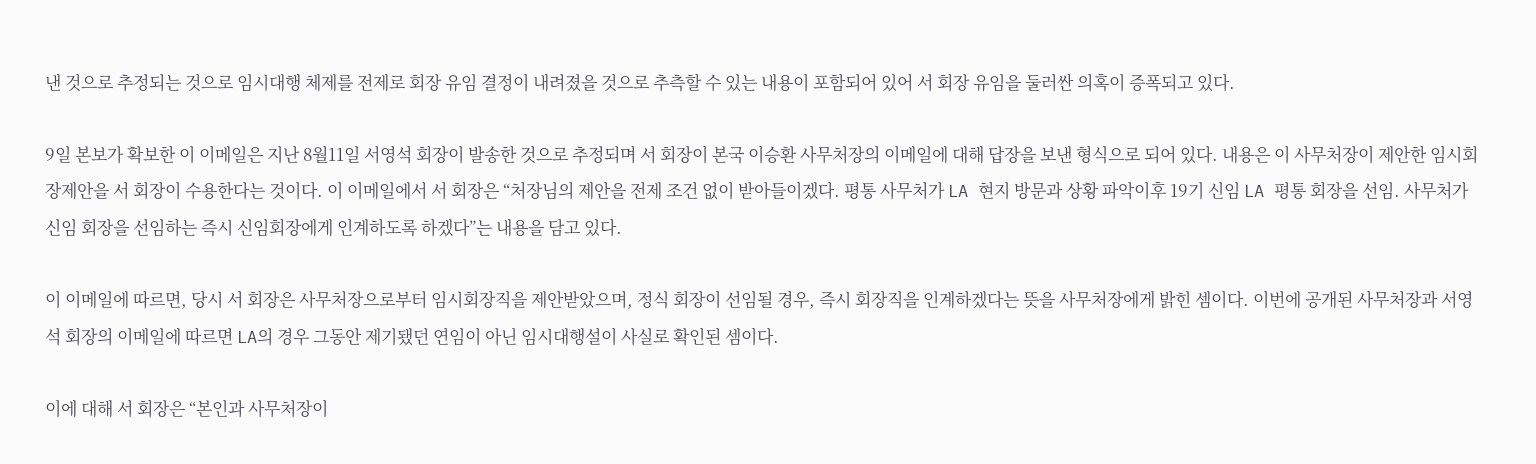낸 것으로 추정되는 것으로 임시대행 체제를 전제로 회장 유임 결정이 내려졌을 것으로 추측할 수 있는 내용이 포함되어 있어 서 회장 유임을 둘러싼 의혹이 증폭되고 있다.

9일 본보가 확보한 이 이메일은 지난 8월11일 서영석 회장이 발송한 것으로 추정되며 서 회장이 본국 이승환 사무처장의 이메일에 대해 답장을 보낸 형식으로 되어 있다. 내용은 이 사무처장이 제안한 임시회장제안을 서 회장이 수용한다는 것이다. 이 이메일에서 서 회장은 “처장님의 제안을 전제 조건 없이 받아들이겠다. 평통 사무처가 LA 현지 방문과 상황 파악이후 19기 신임 LA 평통 회장을 선임. 사무처가 신임 회장을 선임하는 즉시 신임회장에게 인계하도록 하겠다”는 내용을 담고 있다.

이 이메일에 따르면, 당시 서 회장은 사무처장으로부터 임시회장직을 제안받았으며, 정식 회장이 선임될 경우, 즉시 회장직을 인계하겠다는 뜻을 사무처장에게 밝힌 셈이다. 이번에 공개된 사무처장과 서영석 회장의 이메일에 따르면 LA의 경우 그동안 제기됐던 연임이 아닌 임시대행설이 사실로 확인된 셈이다.

이에 대해 서 회장은 “본인과 사무처장이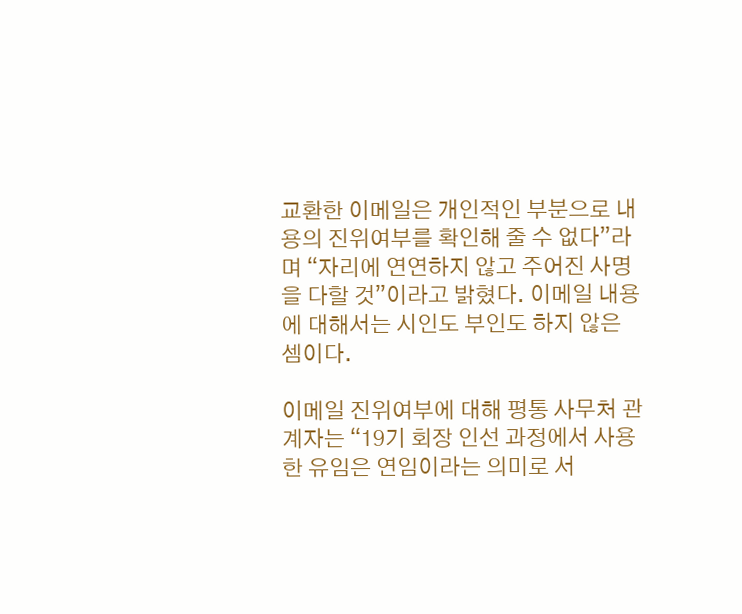교환한 이메일은 개인적인 부분으로 내용의 진위여부를 확인해 줄 수 없다”라며 “자리에 연연하지 않고 주어진 사명을 다할 것”이라고 밝혔다. 이메일 내용에 대해서는 시인도 부인도 하지 않은 셈이다.

이메일 진위여부에 대해 평통 사무처 관계자는 “19기 회장 인선 과정에서 사용한 유임은 연임이라는 의미로 서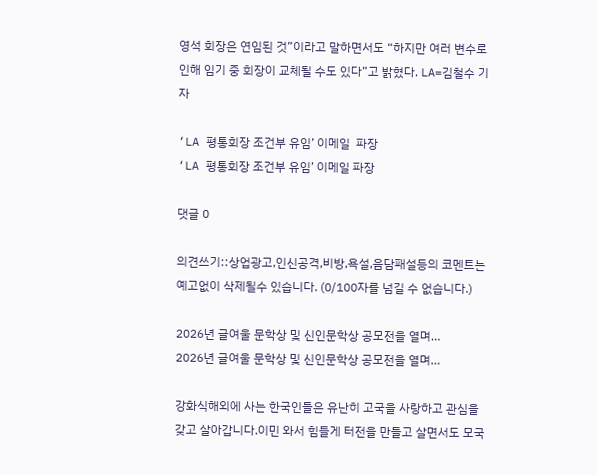영석 회장은 연임된 것”이라고 말하면서도 “하지만 여러 변수로 인해 임기 중 회장이 교체될 수도 있다”고 밝혔다. LA=김철수 기자

‘LA 평통회장 조건부 유임’ 이메일  파장
‘LA 평통회장 조건부 유임’ 이메일 파장

댓글 0

의견쓰기::상업광고,인신공격,비방,욕설,음담패설등의 코멘트는 예고없이 삭제될수 있습니다. (0/100자를 넘길 수 없습니다.)

2026년 글여울 문학상 및 신인문학상 공모전을 열며…
2026년 글여울 문학상 및 신인문학상 공모전을 열며…

강화식해외에 사는 한국인들은 유난히 고국을 사랑하고 관심을 갖고 살아갑니다.이민 와서 힘들게 터전을 만들고 살면서도 모국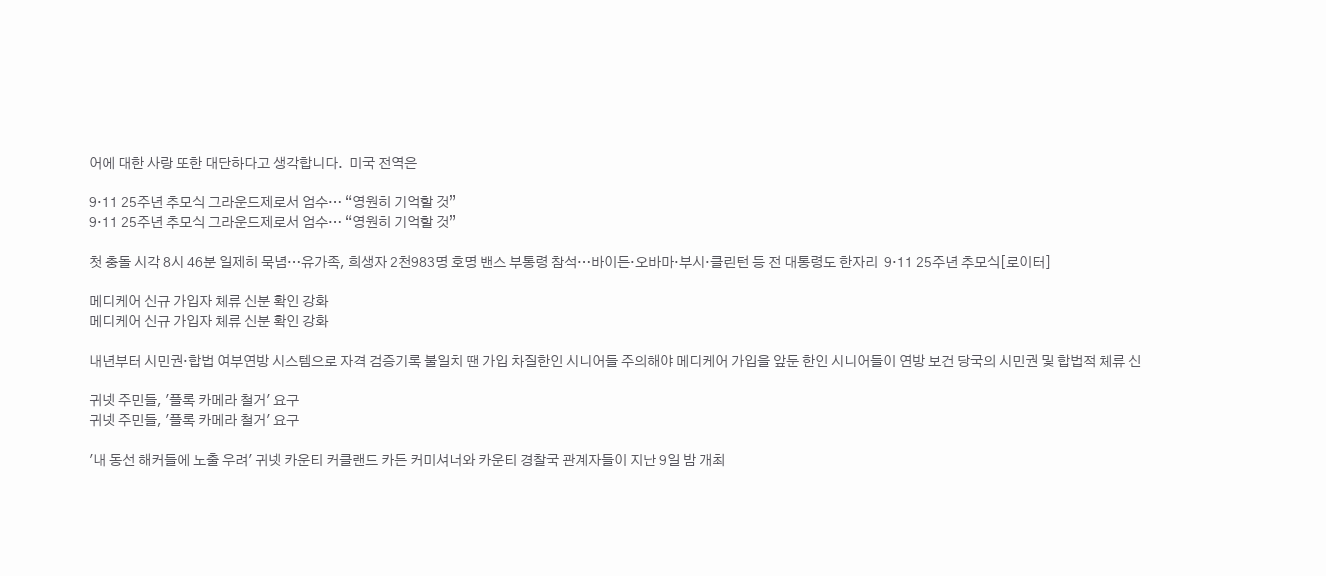어에 대한 사랑 또한 대단하다고 생각합니다.  미국 전역은

9·11 25주년 추모식 그라운드제로서 엄수… “영원히 기억할 것”
9·11 25주년 추모식 그라운드제로서 엄수… “영원히 기억할 것”

첫 충돌 시각 8시 46분 일제히 묵념…유가족, 희생자 2천983명 호명 밴스 부통령 참석…바이든·오바마·부시·클린턴 등 전 대통령도 한자리  9·11 25주년 추모식[로이터]

메디케어 신규 가입자 체류 신분 확인 강화
메디케어 신규 가입자 체류 신분 확인 강화

내년부터 시민권·합법 여부연방 시스템으로 자격 검증기록 불일치 땐 가입 차질한인 시니어들 주의해야 메디케어 가입을 앞둔 한인 시니어들이 연방 보건 당국의 시민권 및 합법적 체류 신

귀넷 주민들, '플록 카메라 철거' 요구
귀넷 주민들, '플록 카메라 철거' 요구

'내 동선 해커들에 노출 우려' 귀넷 카운티 커클랜드 카든 커미셔너와 카운티 경찰국 관계자들이 지난 9일 밤 개최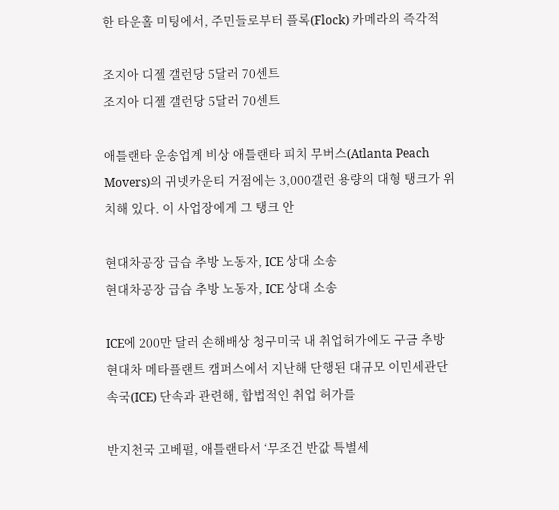한 타운홀 미팅에서, 주민들로부터 플록(Flock) 카메라의 즉각적

조지아 디젤 갤런당 5달러 70센트
조지아 디젤 갤런당 5달러 70센트

애틀랜타 운송업계 비상 애틀랜타 피치 무버스(Atlanta Peach Movers)의 귀넷카운티 거점에는 3,000갤런 용량의 대형 탱크가 위치해 있다. 이 사업장에게 그 탱크 안

현대차공장 급습 추방 노동자, ICE 상대 소송
현대차공장 급습 추방 노동자, ICE 상대 소송

ICE에 200만 달러 손해배상 청구미국 내 취업허가에도 구금 추방 현대차 메타플랜트 캠퍼스에서 지난해 단행된 대규모 이민세관단속국(ICE) 단속과 관련해, 합법적인 취업 허가를

반지천국 고베펄, 애틀랜타서 ‘무조건 반값 특별세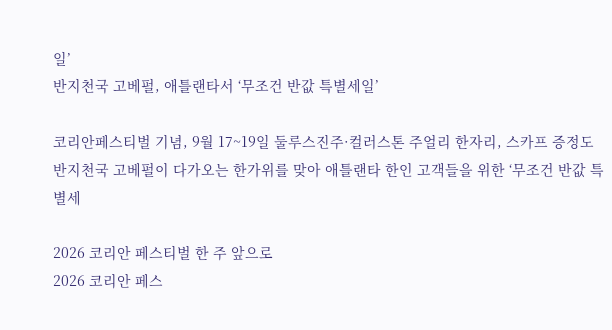일’
반지천국 고베펄, 애틀랜타서 ‘무조건 반값 특별세일’

코리안페스티벌 기념, 9월 17~19일 둘루스진주·컬러스톤 주얼리 한자리, 스카프 증정도 반지천국 고베펄이 다가오는 한가위를 맞아 애틀랜타 한인 고객들을 위한 ‘무조건 반값 특별세

2026 코리안 페스티벌 한 주 앞으로
2026 코리안 페스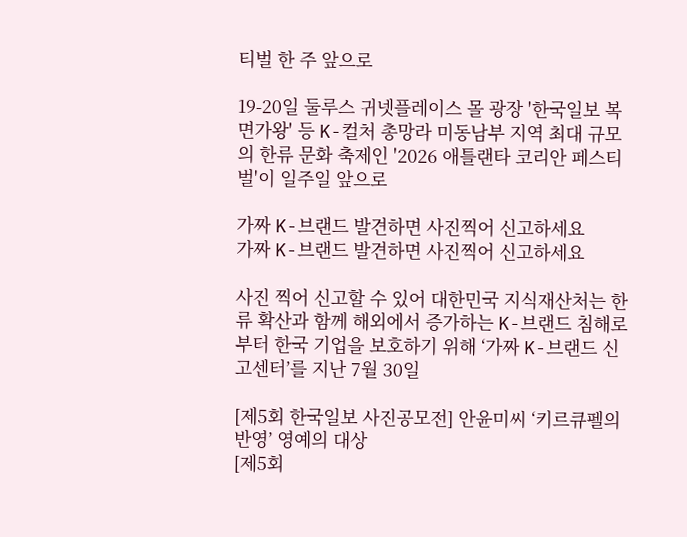티벌 한 주 앞으로

19-20일 둘루스 귀넷플레이스 몰 광장 '한국일보 복면가왕' 등 K-컬처 총망라 미동남부 지역 최대 규모의 한류 문화 축제인 '2026 애틀랜타 코리안 페스티벌'이 일주일 앞으로

가짜 K-브랜드 발견하면 사진찍어 신고하세요
가짜 K-브랜드 발견하면 사진찍어 신고하세요

사진 찍어 신고할 수 있어 대한민국 지식재산처는 한류 확산과 함께 해외에서 증가하는 K-브랜드 침해로부터 한국 기업을 보호하기 위해 ‘가짜 K-브랜드 신고센터’를 지난 7월 30일

[제5회 한국일보 사진공모전] 안윤미씨 ‘키르큐펠의 반영’ 영예의 대상
[제5회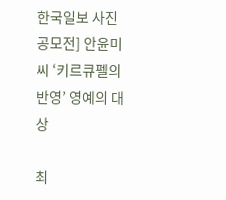한국일보 사진공모전] 안윤미씨 ‘키르큐펠의 반영’ 영예의 대상

최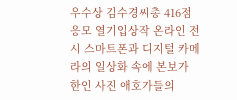우수상 김수경씨총 416점 응모 열기입상작 온라인 전시 스마트폰과 디지털 카메라의 일상화 속에 본보가 한인 사진 애호가들의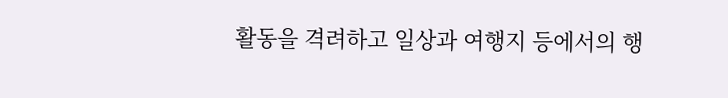활동을 격려하고 일상과 여행지 등에서의 행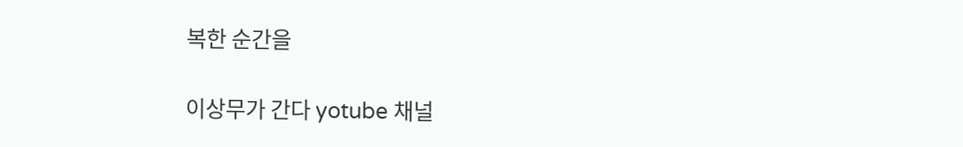복한 순간을

이상무가 간다 yotube 채널